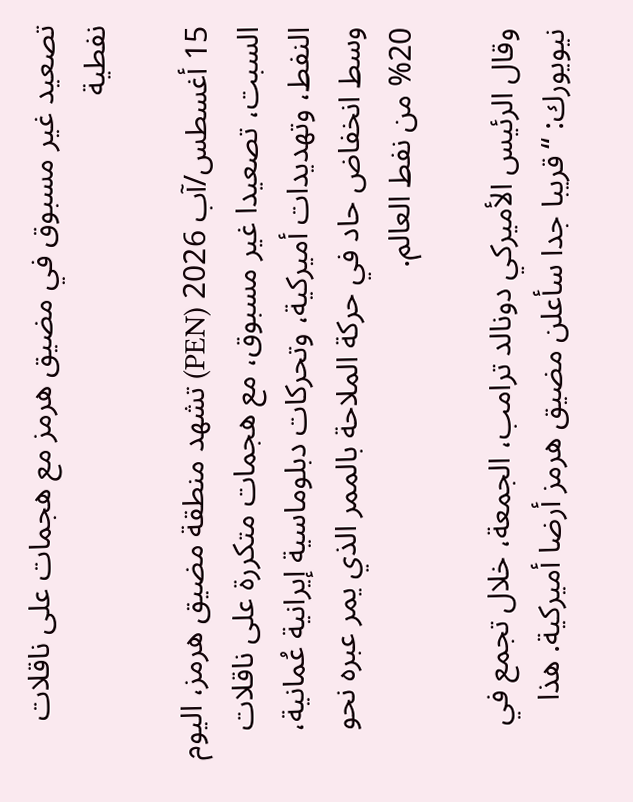تصعيد غير مسبوق في مضيق هرمز مع هجمات على ناقلات نفطية

15 أغسطس/آب 2026 (PEN) تشهد منطقة مضيق هرمز، اليوم السبت، تصعيدا غير مسبوق، مع هجمات متكررة على ناقلات النفط، وتهديدات أميركية، وتحركات دبلوماسية إيرانية عُمانية، وسط انخفاض حاد في حركة الملاحة بالممر الذي يمر عبره نحو 20% من نفط العالم.

وقال الرئيس الأميركي دونالد ترامب، الجمعة، خلال تجمع في نيويورك: “قريبا جدا سأعلن مضيق هرمز أرضا أميركية. هذا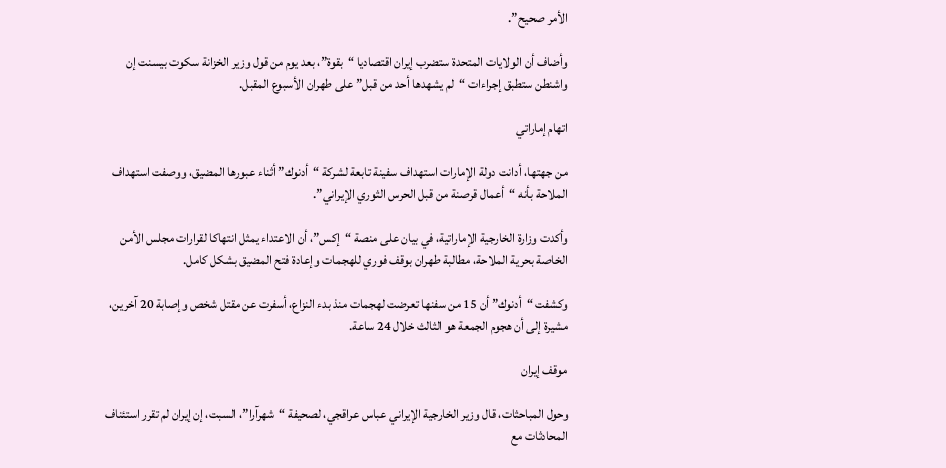الأمر صحيح”.

وأضاف أن الولايات المتحدة ستضرب إيران اقتصاديا “بقوة”، بعد يوم من قول وزير الخزانة سكوت بيسنت إن واشنطن ستطبق إجراءات “لم يشهدها أحد من قبل” على طهران الأسبوع المقبل.

اتهام إماراتي

من جهتها، أدانت دولة الإمارات استهداف سفينة تابعة لشركة “أدنوك” أثناء عبورها المضيق، ووصفت استهداف الملاحة بأنه “أعمال قرصنة من قبل الحرس الثوري الإيراني”.

وأكدت وزارة الخارجية الإماراتية، في بيان على منصة “إكس”، أن الاعتداء يمثل انتهاكا لقرارات مجلس الأمن الخاصة بحرية الملاحة، مطالبة طهران بوقف فوري للهجمات وإعادة فتح المضيق بشكل كامل.

وكشفت “أدنوك” أن 15 من سفنها تعرضت لهجمات منذ بدء النزاع، أسفرت عن مقتل شخص وإصابة 20 آخرين، مشيرة إلى أن هجوم الجمعة هو الثالث خلال 24 ساعة.

موقف إيران

وحول المباحثات، قال وزير الخارجية الإيراني عباس عراقجي، لصحيفة “شهرآرا”، السبت، إن إيران لم تقرر استئناف المحادثات مع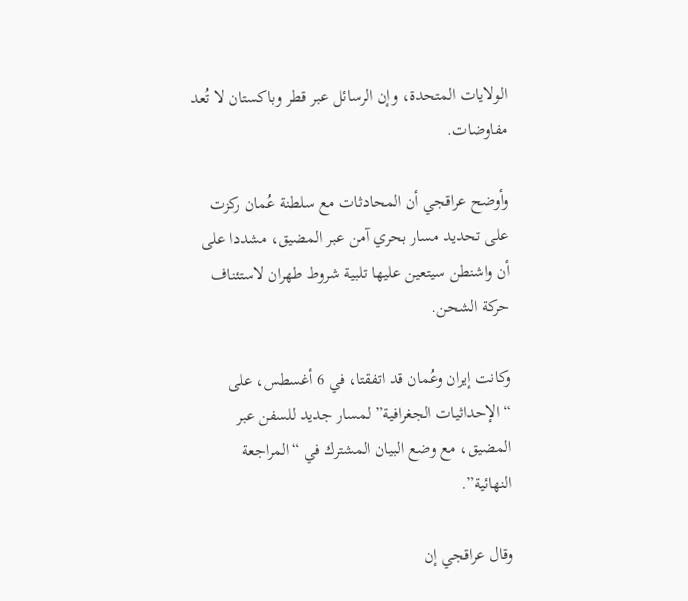الولايات المتحدة، وإن الرسائل عبر قطر وباكستان لا تُعد مفاوضات.

وأوضح عراقجي أن المحادثات مع سلطنة عُمان ركزت على تحديد مسار بحري آمن عبر المضيق، مشددا على أن واشنطن سيتعين عليها تلبية شروط طهران لاستئناف حركة الشحن.

وكانت إيران وعُمان قد اتفقتا، في 6 أغسطس، على “الإحداثيات الجغرافية” لمسار جديد للسفن عبر المضيق، مع وضع البيان المشترك في “المراجعة النهائية”.

وقال عراقجي إن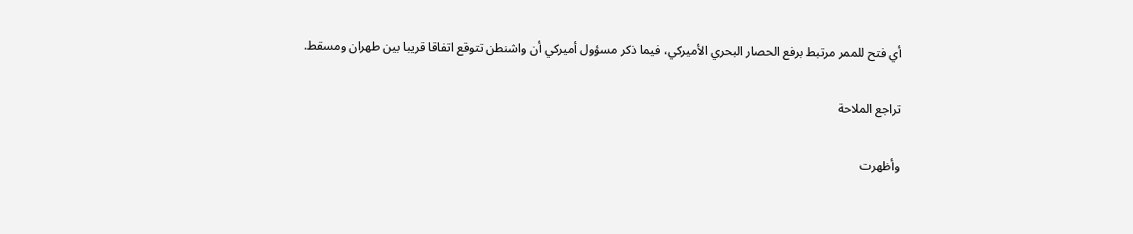أي فتح للممر مرتبط برفع الحصار البحري الأميركي، فيما ذكر مسؤول أميركي أن واشنطن تتوقع اتفاقا قريبا بين طهران ومسقط.

تراجع الملاحة

وأظهرت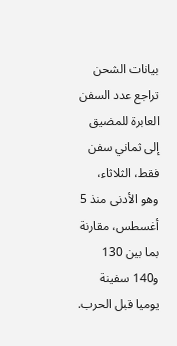بيانات الشحن تراجع عدد السفن العابرة للمضيق إلى ثماني سفن فقط، الثلاثاء، وهو الأدنى منذ 5 أغسطس، مقارنة بما بين 130 و140 سفينة يوميا قبل الحرب.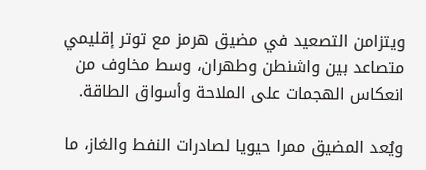ويتزامن التصعيد في مضيق هرمز مع توتر إقليمي متصاعد بين واشنطن وطهران، وسط مخاوف من انعكاس الهجمات على الملاحة وأسواق الطاقة.

ويُعد المضيق ممرا حيويا لصادرات النفط والغاز، ما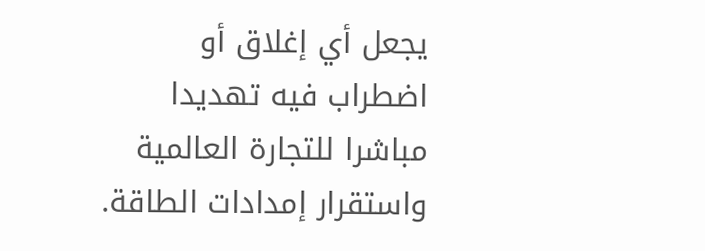يجعل أي إغلاق أو اضطراب فيه تهديدا مباشرا للتجارة العالمية واستقرار إمدادات الطاقة.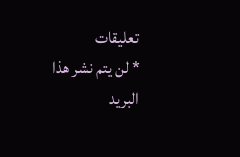تعليقات
* لن يتم نشر هذا البريد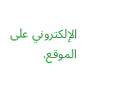الإلكتروني على الموقع.